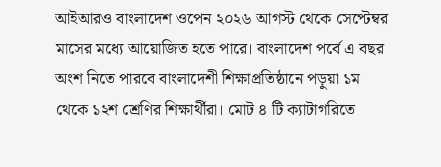আইআরও বাংলাদেশ ওপেন ২০২৬ আগস্ট থেকে সেপ্টেম্বর মাসের মধ্যে আয়োজিত হতে পারে। বাংলাদেশ পর্বে এ বছর অংশ নিতে পারবে বাংলাদেশী শিক্ষাপ্রতিষ্ঠানে পড়ুয়া ১ম থেকে ১২শ শ্রেণির শিক্ষার্থীরা। মোট ৪ টি ক্যাটাগরিতে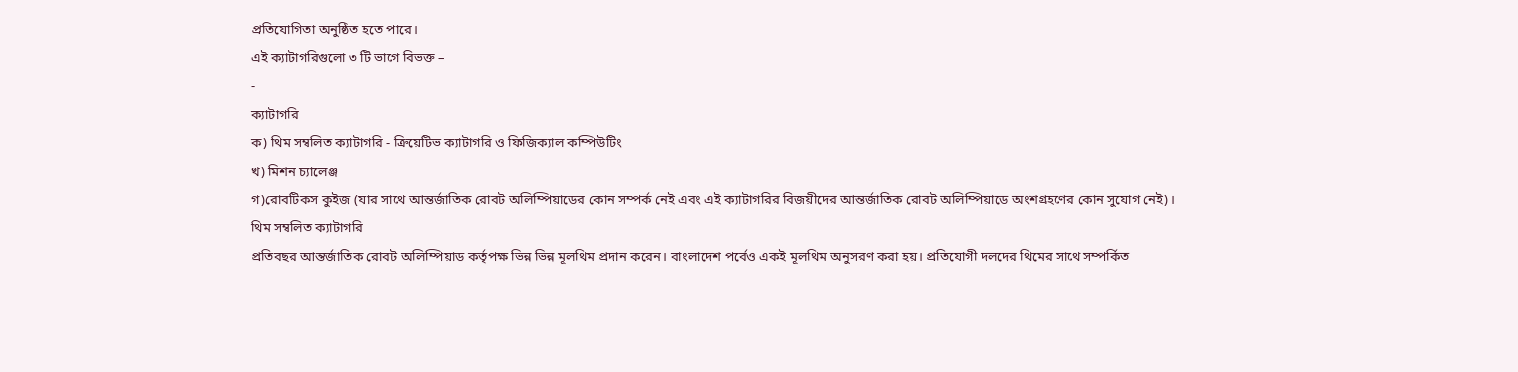প্রতিযোগিতা অনুষ্ঠিত হতে পারে।
এই ক্যাটাগরিগুলো ৩ টি ভাগে বিভক্ত –
-
ক্যাটাগরি
ক) থিম সম্বলিত ক্যাটাগরি - ক্রিয়েটিভ ক্যাটাগরি ও ফিজিক্যাল কম্পিউটিং
খ) মিশন চ্যালেঞ্জ
গ)রোবটিকস কুইজ (যার সাথে আন্তর্জাতিক রোবট অলিম্পিয়াডের কোন সম্পর্ক নেই এবং এই ক্যাটাগরির বিজয়ীদের আন্তর্জাতিক রোবট অলিম্পিয়াডে অংশগ্রহণের কোন সুযোগ নেই)।
থিম সম্বলিত ক্যাটাগরি
প্রতিবছর আন্তর্জাতিক রোবট অলিম্পিয়াড কর্তৃপক্ষ ভিন্ন ভিন্ন মূলথিম প্রদান করেন। বাংলাদেশ পর্বেও একই মূলথিম অনুসরণ করা হয়। প্রতিযোগী দলদের থিমের সাথে সম্পর্কিত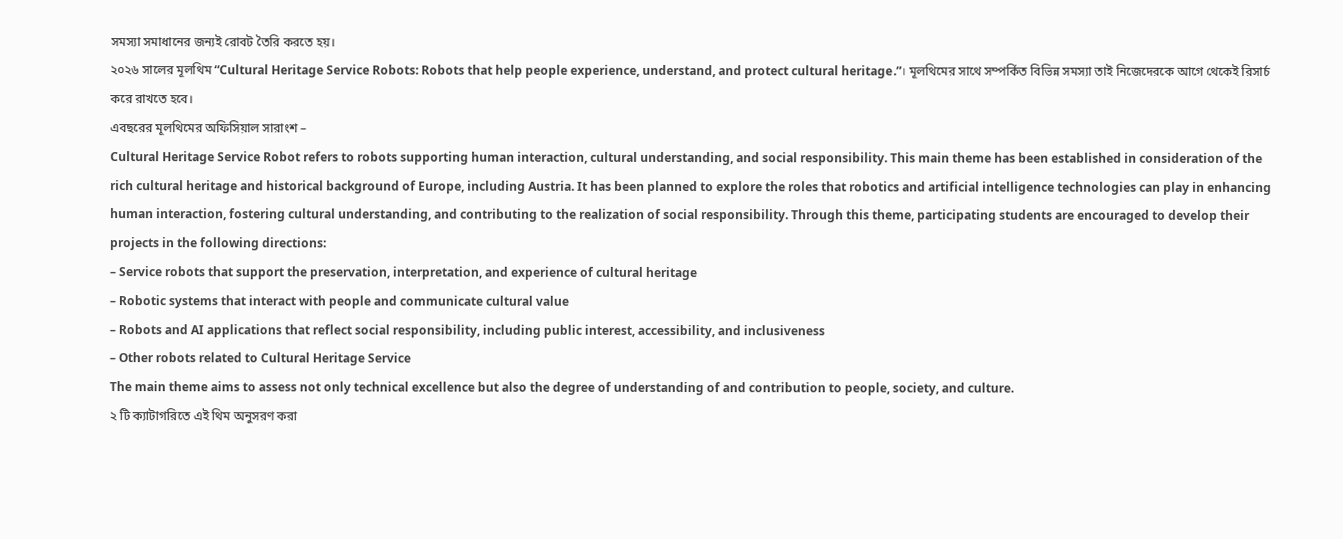সমস্যা সমাধানের জন্যই রোবট তৈরি করতে হয়।
২০২৬ সালের মূলথিম “Cultural Heritage Service Robots: Robots that help people experience, understand, and protect cultural heritage.”। মূলথিমের সাথে সম্পর্কিত বিভিন্ন সমস্যা তাই নিজেদেরকে আগে থেকেই রিসার্চ করে রাখতে হবে।
এবছরের মূলথিমের অফিসিয়াল সারাংশ –
Cultural Heritage Service Robot refers to robots supporting human interaction, cultural understanding, and social responsibility. This main theme has been established in consideration of the rich cultural heritage and historical background of Europe, including Austria. It has been planned to explore the roles that robotics and artificial intelligence technologies can play in enhancing human interaction, fostering cultural understanding, and contributing to the realization of social responsibility. Through this theme, participating students are encouraged to develop their projects in the following directions:
– Service robots that support the preservation, interpretation, and experience of cultural heritage
– Robotic systems that interact with people and communicate cultural value
– Robots and AI applications that reflect social responsibility, including public interest, accessibility, and inclusiveness
– Other robots related to Cultural Heritage Service
The main theme aims to assess not only technical excellence but also the degree of understanding of and contribution to people, society, and culture.
২ টি ক্যাটাগরিতে এই থিম অনুসরণ করা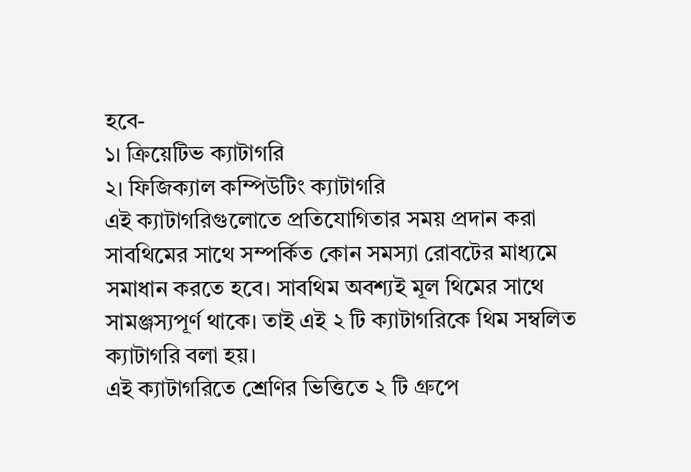হবে-
১। ক্রিয়েটিভ ক্যাটাগরি
২। ফিজিক্যাল কম্পিউটিং ক্যাটাগরি
এই ক্যাটাগরিগুলোতে প্রতিযোগিতার সময় প্রদান করা সাবথিমের সাথে সম্পর্কিত কোন সমস্যা রোবটের মাধ্যমে সমাধান করতে হবে। সাবথিম অবশ্যই মূল থিমের সাথে সামঞ্জস্যপূর্ণ থাকে। তাই এই ২ টি ক্যাটাগরিকে থিম সম্বলিত ক্যাটাগরি বলা হয়।
এই ক্যাটাগরিতে শ্রেণির ভিত্তিতে ২ টি গ্রুপে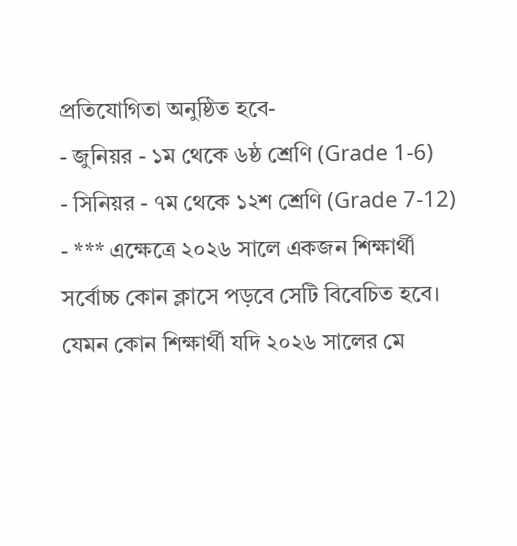প্রতিযোগিতা অনুষ্ঠিত হবে-
- জুনিয়র - ১ম থেকে ৬ষ্ঠ শ্রেণি (Grade 1-6)
- সিনিয়র - ৭ম থেকে ১২শ শ্রেণি (Grade 7-12)
- *** এক্ষেত্রে ২০২৬ সালে একজন শিক্ষার্থী সর্বোচ্চ কোন ক্লাসে পড়বে সেটি বিবেচিত হবে। যেমন কোন শিক্ষার্থী যদি ২০২৬ সালের মে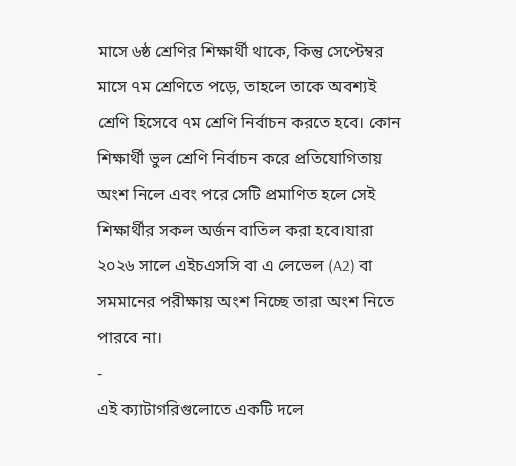মাসে ৬ষ্ঠ শ্রেণির শিক্ষার্থী থাকে, কিন্তু সেপ্টেম্বর মাসে ৭ম শ্রেণিতে পড়ে, তাহলে তাকে অবশ্যই শ্রেণি হিসেবে ৭ম শ্রেণি নির্বাচন করতে হবে। কোন শিক্ষার্থী ভুল শ্রেণি নির্বাচন করে প্রতিযোগিতায় অংশ নিলে এবং পরে সেটি প্রমাণিত হলে সেই শিক্ষার্থীর সকল অর্জন বাতিল করা হবে।যারা ২০২৬ সালে এইচএসসি বা এ লেভেল (A2) বা সমমানের পরীক্ষায় অংশ নিচ্ছে তারা অংশ নিতে পারবে না।
-
এই ক্যাটাগরিগুলোতে একটি দলে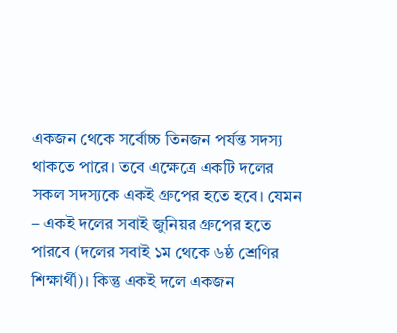একজন থেকে সর্বোচ্চ তিনজন পর্যন্ত সদস্য থাকতে পারে। তবে এক্ষেত্রে একটি দলের সকল সদস্যকে একই গ্রুপের হতে হবে। যেমন – একই দলের সবাই জুনিয়র গ্রুপের হতে পারবে (দলের সবাই ১ম থেকে ৬ষ্ঠ শ্রেণির শিক্ষার্থী)। কিন্তু একই দলে একজন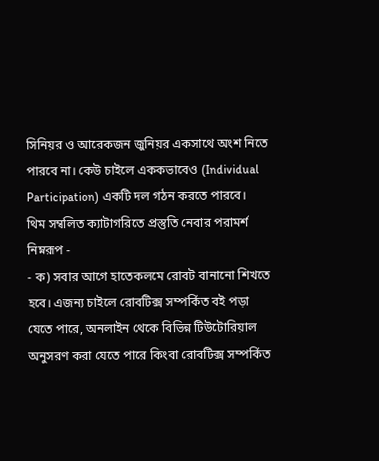সিনিয়র ও আরেকজন জুনিয়র একসাথে অংশ নিতে পারবে না। কেউ চাইলে এককভাবেও (Individual Participation) একটি দল গঠন করতে পারবে।
থিম সম্বলিত ক্যাটাগরিতে প্রস্তুতি নেবার পরামর্শ নিম্নরূপ -
- ক) সবার আগে হাতেকলমে রোবট বানানো শিখতে হবে। এজন্য চাইলে রোবটিক্স সম্পর্কিত বই পড়া যেতে পারে, অনলাইন থেকে বিভিন্ন টিউটোরিয়াল অনুসরণ করা যেতে পারে কিংবা রোবটিক্স সম্পর্কিত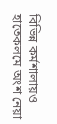বিভিন্ন কর্মশালায়ও হাতেকলমে অংশ নেয়া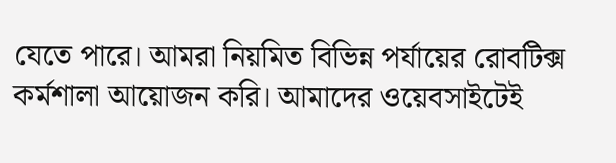যেতে পারে। আমরা নিয়মিত বিভিন্ন পর্যায়ের রোবটিক্স কর্মশালা আয়োজন করি। আমাদের ওয়েবসাইটেই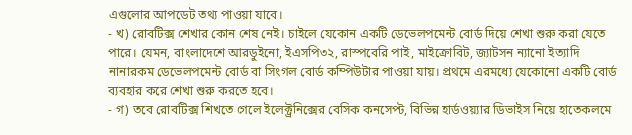এগুলোর আপডেট তথ্য পাওয়া যাবে।
- খ) রোবটিক্স শেখার কোন শেষ নেই। চাইলে যেকোন একটি ডেভেলপমেন্ট বোর্ড দিয়ে শেখা শুরু করা যেতে পারে। যেমন, বাংলাদেশে আরডুইনো, ইএসপি৩২, রাস্পবেরি পাই, মাইক্রোবিট, জ্যাটসন ন্যানো ইত্যাদি নানারকম ডেভেলপমেন্ট বোর্ড বা সিংগল বোর্ড কম্পিউটার পাওয়া যায়। প্রথমে এরমধ্যে যেকোনো একটি বোর্ড ব্যবহার করে শেখা শুরু করতে হবে।
- গ) তবে রোবটিক্স শিখতে গেলে ইলেক্ট্রনিক্সের বেসিক কনসেপ্ট, বিভিন্ন হার্ডওয়্যার ডিভাইস নিয়ে হাতেকলমে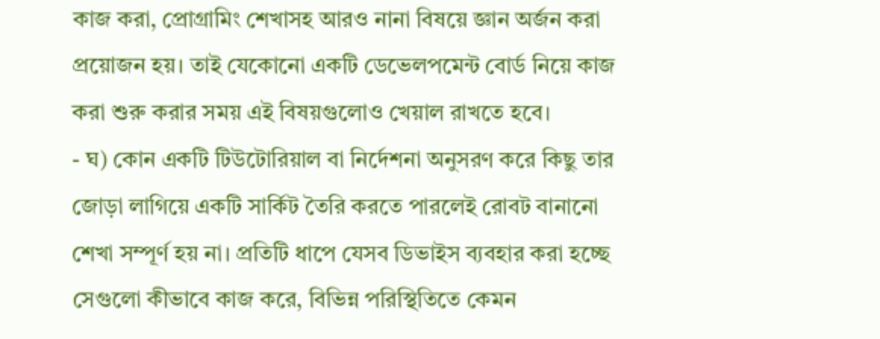কাজ করা, প্রোগ্রামিং শেখাসহ আরও নানা বিষয়ে জ্ঞান অর্জন করা প্রয়োজন হয়। তাই যেকোনো একটি ডেভেলপমেন্ট বোর্ড নিয়ে কাজ করা শুরু করার সময় এই বিষয়গুলোও খেয়াল রাখতে হবে।
- ঘ) কোন একটি টিউটোরিয়াল বা নির্দেশনা অনুসরণ করে কিছু তার জোড়া লাগিয়ে একটি সার্কিট তৈরি করতে পারলেই রোবট বানানো শেখা সম্পূর্ণ হয় না। প্রতিটি ধাপে যেসব ডিভাইস ব্যবহার করা হচ্ছে সেগুলো কীভাবে কাজ করে, বিভিন্ন পরিস্থিতিতে কেমন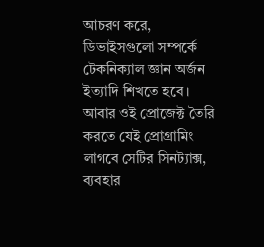আচরণ করে, ডিভাইসগুলো সম্পর্কে টেকনিক্যাল জ্ঞান অর্জন ইত্যাদি শিখতে হবে। আবার ওই প্রোজেক্ট তৈরি করতে যেই প্রোগ্রামিং লাগবে সেটির সিনট্যাক্স, ব্যবহার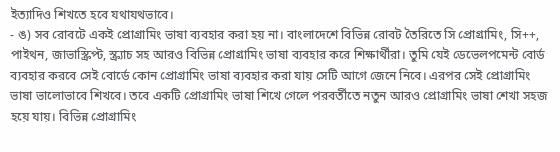ইত্যাদিও শিখতে হবে যথাযথভাবে।
- ঙ) সব রোবটে একই প্রোগ্রামিং ভাষা ব্যবহার করা হয় না। বাংলাদেশে বিভিন্ন রোবট তৈরিতে সি প্রোগ্রামিং, সি++, পাইথন, জাভাস্ক্রিপ্ট, স্ক্র্যাচ সহ আরও বিভিন্ন প্রোগ্রামিং ভাষা ব্যবহার করে শিক্ষার্থীরা। তুমি যেই ডেভেলপমেন্ট বোর্ড ব্যবহার করবে সেই বোর্ডে কোন প্রোগ্রামিং ভাষা ব্যবহার করা যায় সেটি আগে জেনে নিবে। এরপর সেই প্রোগ্রামিং ভাষা ভালোভাবে শিখবে। তবে একটি প্রোগ্রামিং ভাষা শিখে গেলে পরবর্তীতে নতুন আরও প্রোগ্রামিং ভাষা শেখা সহজ হয়ে যায়। বিভিন্ন প্রোগ্রামিং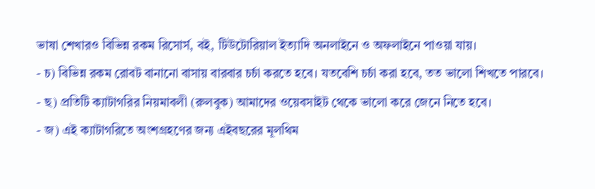ভাষা শেখারও বিভিন্ন রকম রিসোর্স, বই, টিউটোরিয়াল ইত্যাদি অনলাইনে ও অফলাইনে পাওয়া যায়।
- চ) বিভিন্ন রকম রোবট বানানো বাসায় বারবার চর্চা করতে হবে। যতবেশি চর্চা করা হবে, তত ভালো শিখতে পারবে।
- ছ) প্রতিটি ক্যাটাগরির নিয়মাবলী (রুলবুক) আমাদের ওয়েবসাইট থেকে ভালো করে জেনে নিতে হবে।
- জ) এই ক্যাটাগরিতে অংশগ্রহণের জন্য এইবছরের মূলথিম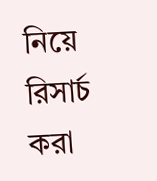নিয়ে রিসার্চ করা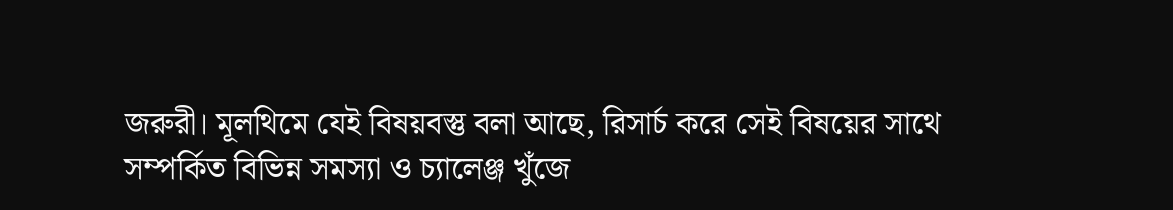জরুরী। মূলথিমে যেই বিষয়বস্তু বলা আছে, রিসার্চ করে সেই বিষয়ের সাথে সম্পর্কিত বিভিন্ন সমস্যা ও চ্যালেঞ্জ খুঁজে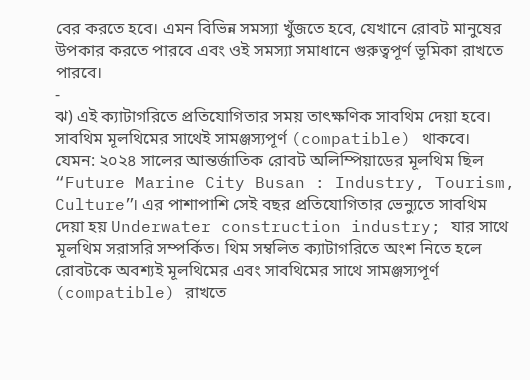বের করতে হবে। এমন বিভিন্ন সমস্যা খুঁজতে হবে, যেখানে রোবট মানুষের উপকার করতে পারবে এবং ওই সমস্যা সমাধানে গুরুত্বপূর্ণ ভূমিকা রাখতে পারবে।
-
ঝ) এই ক্যাটাগরিতে প্রতিযোগিতার সময় তাৎক্ষণিক সাবথিম দেয়া হবে। সাবথিম মূলথিমের সাথেই সামঞ্জস্যপূর্ণ (compatible) থাকবে।
যেমন: ২০২৪ সালের আন্তর্জাতিক রোবট অলিম্পিয়াডের মূলথিম ছিল “Future Marine City Busan : Industry, Tourism, Culture”। এর পাশাপাশি সেই বছর প্রতিযোগিতার ভেন্যুতে সাবথিম দেয়া হয় Underwater construction industry; যার সাথে মূলথিম সরাসরি সম্পর্কিত। থিম সম্বলিত ক্যাটাগরিতে অংশ নিতে হলে রোবটকে অবশ্যই মূলথিমের এবং সাবথিমের সাথে সামঞ্জস্যপূর্ণ (compatible) রাখতে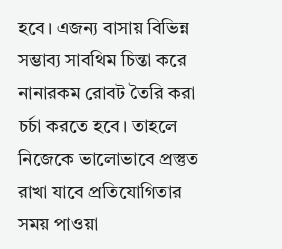হবে। এজন্য বাসায় বিভিন্ন সম্ভাব্য সাবথিম চিন্তা করে নানারকম রোবট তৈরি করা চর্চা করতে হবে। তাহলে নিজেকে ভালোভাবে প্রস্তুত রাখা যাবে প্রতিযোগিতার সময় পাওয়া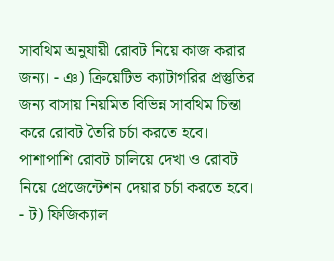সাবথিম অনুযায়ী রোবট নিয়ে কাজ করার জন্য। - ঞ) ক্রিয়েটিভ ক্যাটাগরির প্রস্তুতির জন্য বাসায় নিয়মিত বিভিন্ন সাবথিম চিন্তা করে রোবট তৈরি চর্চা করতে হবে। পাশাপাশি রোবট চালিয়ে দেখা ও রোবট নিয়ে প্রেজেন্টেশন দেয়ার চর্চা করতে হবে।
- ট) ফিজিক্যাল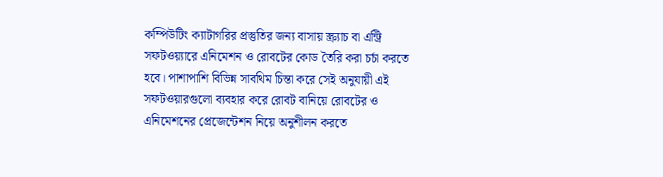কম্পিউটিং ক্যাটাগরির প্রস্তুতির জন্য বাসায় স্ক্র্যাচ বা এন্ট্রি সফটওয়্যারে এনিমেশন ও রোবটের কোড তৈরি করা চর্চা করতে হবে। পাশাপাশি বিভিন্ন সাবথিম চিন্তা করে সেই অনুযায়ী এই সফটওয়ারগুলো ব্যবহার করে রোবট বানিয়ে রোবটের ও এনিমেশনের প্রেজেন্টেশন নিয়ে অনুশীলন করতে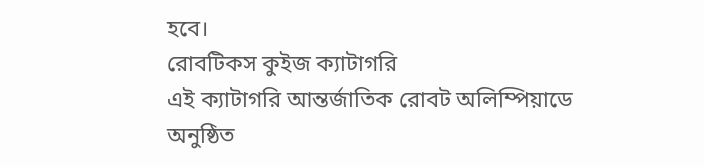হবে।
রোবটিকস কুইজ ক্যাটাগরি
এই ক্যাটাগরি আন্তর্জাতিক রোবট অলিম্পিয়াডে অনুষ্ঠিত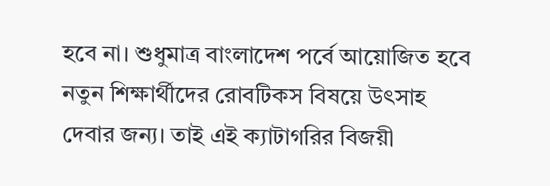হবে না। শুধুমাত্র বাংলাদেশ পর্বে আয়োজিত হবে নতুন শিক্ষার্থীদের রোবটিকস বিষয়ে উৎসাহ দেবার জন্য। তাই এই ক্যাটাগরির বিজয়ী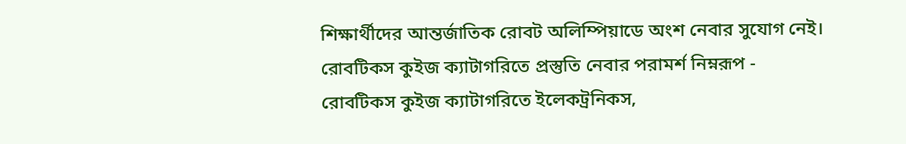শিক্ষার্থীদের আন্তর্জাতিক রোবট অলিম্পিয়াডে অংশ নেবার সুযোগ নেই।
রোবটিকস কুইজ ক্যাটাগরিতে প্রস্তুতি নেবার পরামর্শ নিম্নরূপ -
রোবটিকস কুইজ ক্যাটাগরিতে ইলেকট্রনিকস,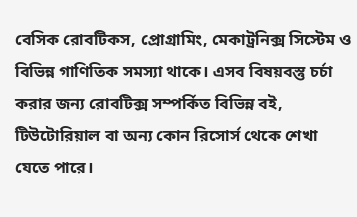বেসিক রোবটিকস, প্রোগ্রামিং, মেকাট্রনিক্স সিস্টেম ও বিভিন্ন গাণিতিক সমস্যা থাকে। এসব বিষয়বস্তু চর্চা করার জন্য রোবটিক্স সম্পর্কিত বিভিন্ন বই, টিউটোরিয়াল বা অন্য কোন রিসোর্স থেকে শেখা যেতে পারে।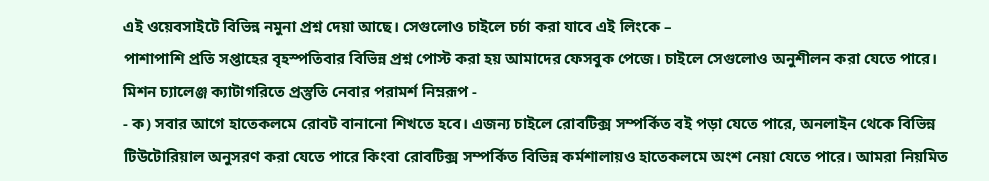এই ওয়েবসাইটে বিভিন্ন নমুনা প্রশ্ন দেয়া আছে। সেগুলোও চাইলে চর্চা করা যাবে এই লিংকে –
পাশাপাশি প্রতি সপ্তাহের বৃহস্পতিবার বিভিন্ন প্রশ্ন পোস্ট করা হয় আমাদের ফেসবুক পেজে। চাইলে সেগুলোও অনুশীলন করা যেতে পারে।
মিশন চ্যালেঞ্জ ক্যাটাগরিতে প্রস্তুতি নেবার পরামর্শ নিম্নরূপ -
- ক) সবার আগে হাতেকলমে রোবট বানানো শিখতে হবে। এজন্য চাইলে রোবটিক্স সম্পর্কিত বই পড়া যেতে পারে, অনলাইন থেকে বিভিন্ন টিউটোরিয়াল অনুসরণ করা যেতে পারে কিংবা রোবটিক্স সম্পর্কিত বিভিন্ন কর্মশালায়ও হাতেকলমে অংশ নেয়া যেতে পারে। আমরা নিয়মিত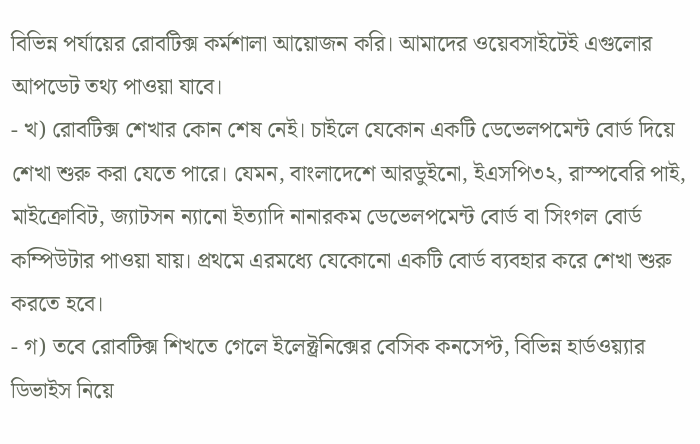বিভিন্ন পর্যায়ের রোবটিক্স কর্মশালা আয়োজন করি। আমাদের ওয়েবসাইটেই এগুলোর আপডেট তথ্য পাওয়া যাবে।
- খ) রোবটিক্স শেখার কোন শেষ নেই। চাইলে যেকোন একটি ডেভেলপমেন্ট বোর্ড দিয়ে শেখা শুরু করা যেতে পারে। যেমন, বাংলাদেশে আরডুইনো, ইএসপি৩২, রাস্পবেরি পাই, মাইক্রোবিট, জ্যাটসন ন্যানো ইত্যাদি নানারকম ডেভেলপমেন্ট বোর্ড বা সিংগল বোর্ড কম্পিউটার পাওয়া যায়। প্রথমে এরমধ্যে যেকোনো একটি বোর্ড ব্যবহার করে শেখা শুরু করতে হবে।
- গ) তবে রোবটিক্স শিখতে গেলে ইলেক্ট্রনিক্সের বেসিক কনসেপ্ট, বিভিন্ন হার্ডওয়্যার ডিভাইস নিয়ে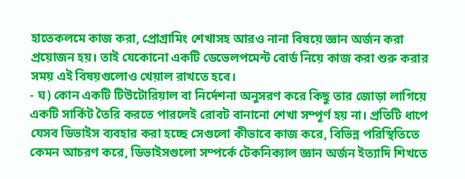হাতেকলমে কাজ করা, প্রোগ্রামিং শেখাসহ আরও নানা বিষয়ে জ্ঞান অর্জন করা প্রয়োজন হয়। তাই যেকোনো একটি ডেভেলপমেন্ট বোর্ড নিয়ে কাজ করা শুরু করার সময় এই বিষয়গুলোও খেয়াল রাখতে হবে।
- ঘ) কোন একটি টিউটোরিয়াল বা নির্দেশনা অনুসরণ করে কিছু তার জোড়া লাগিয়ে একটি সার্কিট তৈরি করতে পারলেই রোবট বানানো শেখা সম্পূর্ণ হয় না। প্রতিটি ধাপে যেসব ডিভাইস ব্যবহার করা হচ্ছে সেগুলো কীভাবে কাজ করে, বিভিন্ন পরিস্থিতিতে কেমন আচরণ করে, ডিভাইসগুলো সম্পর্কে টেকনিক্যাল জ্ঞান অর্জন ইত্যাদি শিখতে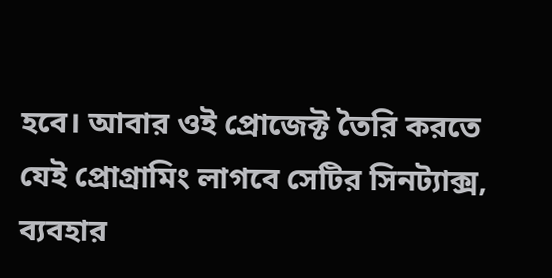হবে। আবার ওই প্রোজেক্ট তৈরি করতে যেই প্রোগ্রামিং লাগবে সেটির সিনট্যাক্স, ব্যবহার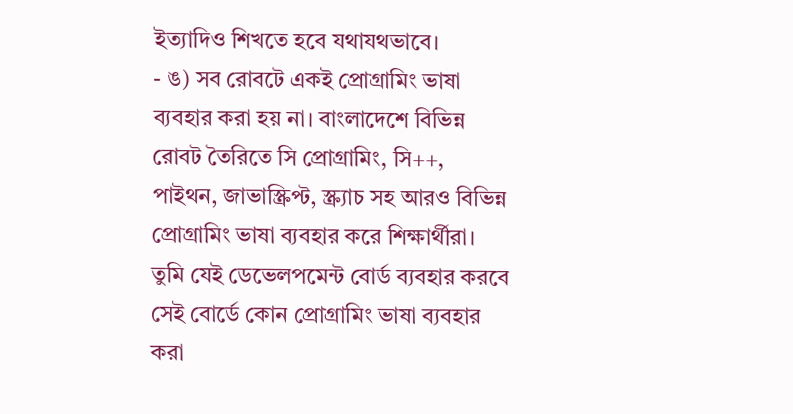ইত্যাদিও শিখতে হবে যথাযথভাবে।
- ঙ) সব রোবটে একই প্রোগ্রামিং ভাষা ব্যবহার করা হয় না। বাংলাদেশে বিভিন্ন রোবট তৈরিতে সি প্রোগ্রামিং, সি++, পাইথন, জাভাস্ক্রিপ্ট, স্ক্র্যাচ সহ আরও বিভিন্ন প্রোগ্রামিং ভাষা ব্যবহার করে শিক্ষার্থীরা। তুমি যেই ডেভেলপমেন্ট বোর্ড ব্যবহার করবে সেই বোর্ডে কোন প্রোগ্রামিং ভাষা ব্যবহার করা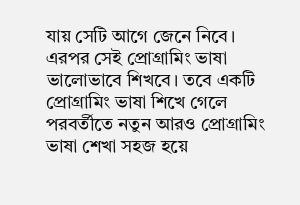যায় সেটি আগে জেনে নিবে। এরপর সেই প্রোগ্রামিং ভাষা ভালোভাবে শিখবে। তবে একটি প্রোগ্রামিং ভাষা শিখে গেলে পরবর্তীতে নতুন আরও প্রোগ্রামিং ভাষা শেখা সহজ হয়ে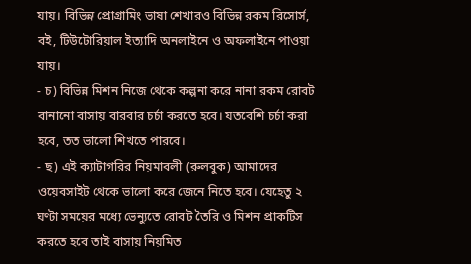যায়। বিভিন্ন প্রোগ্রামিং ভাষা শেখারও বিভিন্ন রকম রিসোর্স, বই, টিউটোরিয়াল ইত্যাদি অনলাইনে ও অফলাইনে পাওয়া যায়।
- চ) বিভিন্ন মিশন নিজে থেকে কল্পনা করে নানা রকম রোবট বানানো বাসায় বারবার চর্চা করতে হবে। যতবেশি চর্চা করা হবে, তত ভালো শিখতে পারবে।
- ছ) এই ক্যাটাগরির নিয়মাবলী (রুলবুক) আমাদের ওয়েবসাইট থেকে ভালো করে জেনে নিতে হবে। যেহেতু ২ ঘণ্টা সময়ের মধ্যে ভেন্যুতে রোবট তৈরি ও মিশন প্রাকটিস করতে হবে তাই বাসায় নিয়মিত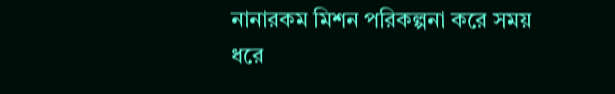নানারকম মিশন পরিকল্পনা করে সময় ধরে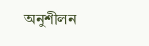অনুশীলন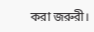করা জরুরী।